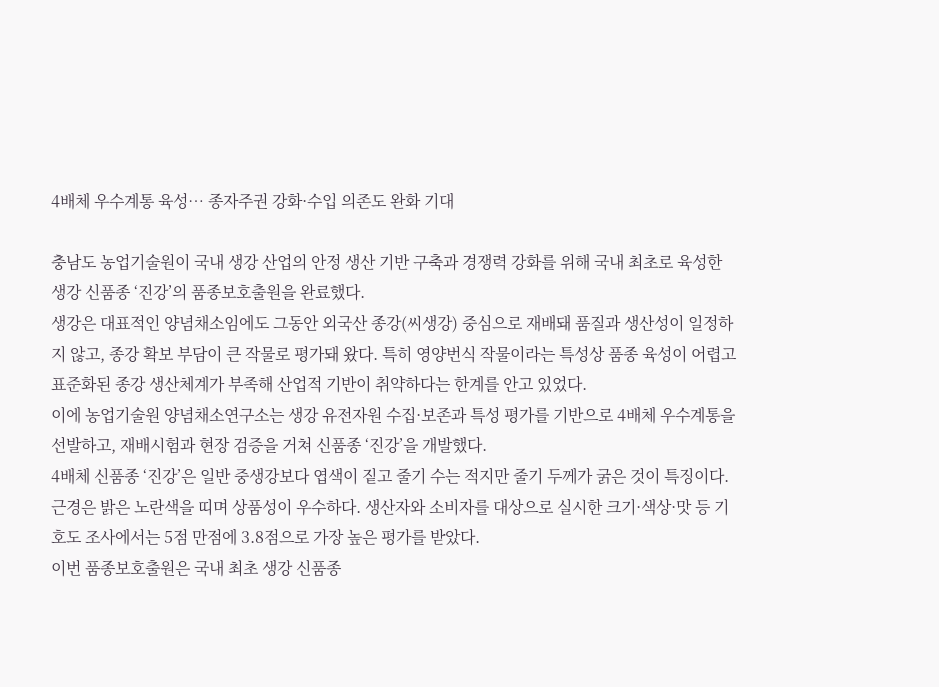4배체 우수계통 육성… 종자주권 강화·수입 의존도 완화 기대

충남도 농업기술원이 국내 생강 산업의 안정 생산 기반 구축과 경쟁력 강화를 위해 국내 최초로 육성한 생강 신품종 ‘진강’의 품종보호출원을 완료했다.
생강은 대표적인 양념채소임에도 그동안 외국산 종강(씨생강) 중심으로 재배돼 품질과 생산성이 일정하지 않고, 종강 확보 부담이 큰 작물로 평가돼 왔다. 특히 영양번식 작물이라는 특성상 품종 육성이 어렵고 표준화된 종강 생산체계가 부족해 산업적 기반이 취약하다는 한계를 안고 있었다.
이에 농업기술원 양념채소연구소는 생강 유전자원 수집·보존과 특성 평가를 기반으로 4배체 우수계통을 선발하고, 재배시험과 현장 검증을 거쳐 신품종 ‘진강’을 개발했다.
4배체 신품종 ‘진강’은 일반 중생강보다 엽색이 짙고 줄기 수는 적지만 줄기 두께가 굵은 것이 특징이다. 근경은 밝은 노란색을 띠며 상품성이 우수하다. 생산자와 소비자를 대상으로 실시한 크기·색상·맛 등 기호도 조사에서는 5점 만점에 3.8점으로 가장 높은 평가를 받았다.
이번 품종보호출원은 국내 최초 생강 신품종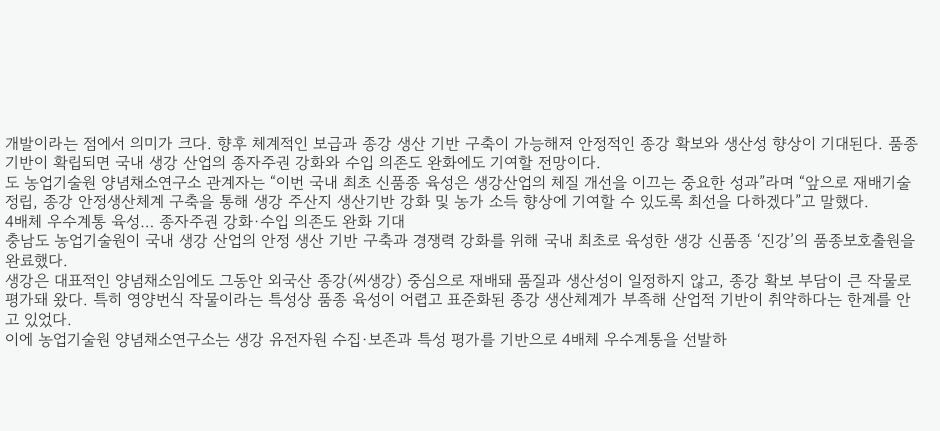개발이라는 점에서 의미가 크다. 향후 체계적인 보급과 종강 생산 기반 구축이 가능해져 안정적인 종강 확보와 생산성 향상이 기대된다. 품종 기반이 확립되면 국내 생강 산업의 종자주권 강화와 수입 의존도 완화에도 기여할 전망이다.
도 농업기술원 양념채소연구소 관계자는 “이번 국내 최초 신품종 육성은 생강산업의 체질 개선을 이끄는 중요한 성과”라며 “앞으로 재배기술 정립, 종강 안정생산체계 구축을 통해 생강 주산지 생산기반 강화 및 농가 소득 향상에 기여할 수 있도록 최선을 다하겠다”고 말했다.
4배체 우수계통 육성… 종자주권 강화·수입 의존도 완화 기대
충남도 농업기술원이 국내 생강 산업의 안정 생산 기반 구축과 경쟁력 강화를 위해 국내 최초로 육성한 생강 신품종 ‘진강’의 품종보호출원을 완료했다.
생강은 대표적인 양념채소임에도 그동안 외국산 종강(씨생강) 중심으로 재배돼 품질과 생산성이 일정하지 않고, 종강 확보 부담이 큰 작물로 평가돼 왔다. 특히 영양번식 작물이라는 특성상 품종 육성이 어렵고 표준화된 종강 생산체계가 부족해 산업적 기반이 취약하다는 한계를 안고 있었다.
이에 농업기술원 양념채소연구소는 생강 유전자원 수집·보존과 특성 평가를 기반으로 4배체 우수계통을 선발하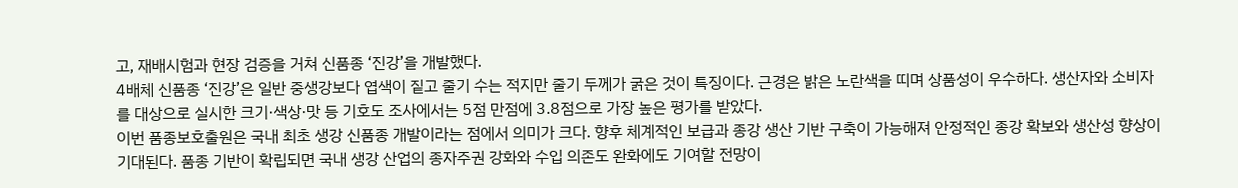고, 재배시험과 현장 검증을 거쳐 신품종 ‘진강’을 개발했다.
4배체 신품종 ‘진강’은 일반 중생강보다 엽색이 짙고 줄기 수는 적지만 줄기 두께가 굵은 것이 특징이다. 근경은 밝은 노란색을 띠며 상품성이 우수하다. 생산자와 소비자를 대상으로 실시한 크기·색상·맛 등 기호도 조사에서는 5점 만점에 3.8점으로 가장 높은 평가를 받았다.
이번 품종보호출원은 국내 최초 생강 신품종 개발이라는 점에서 의미가 크다. 향후 체계적인 보급과 종강 생산 기반 구축이 가능해져 안정적인 종강 확보와 생산성 향상이 기대된다. 품종 기반이 확립되면 국내 생강 산업의 종자주권 강화와 수입 의존도 완화에도 기여할 전망이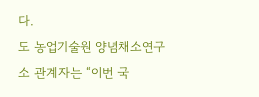다.
도 농업기술원 양념채소연구소 관계자는 “이번 국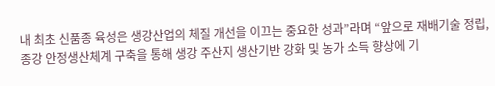내 최초 신품종 육성은 생강산업의 체질 개선을 이끄는 중요한 성과”라며 “앞으로 재배기술 정립, 종강 안정생산체계 구축을 통해 생강 주산지 생산기반 강화 및 농가 소득 향상에 기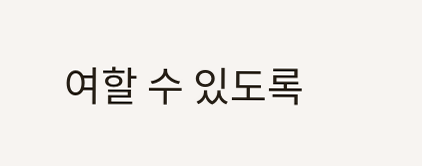여할 수 있도록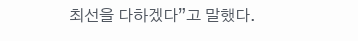최선을 다하겠다”고 말했다.